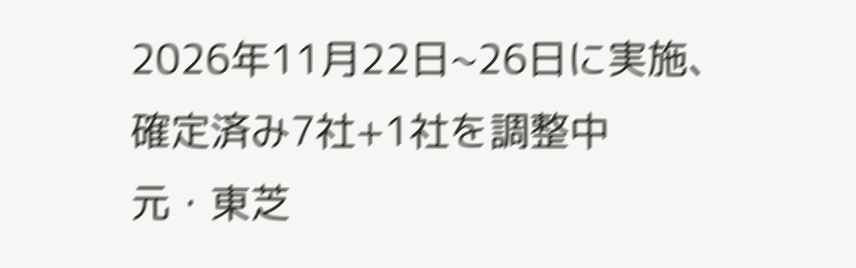2026年11月22日~26日に実施、確定済み7社+1社を調整中
元・東芝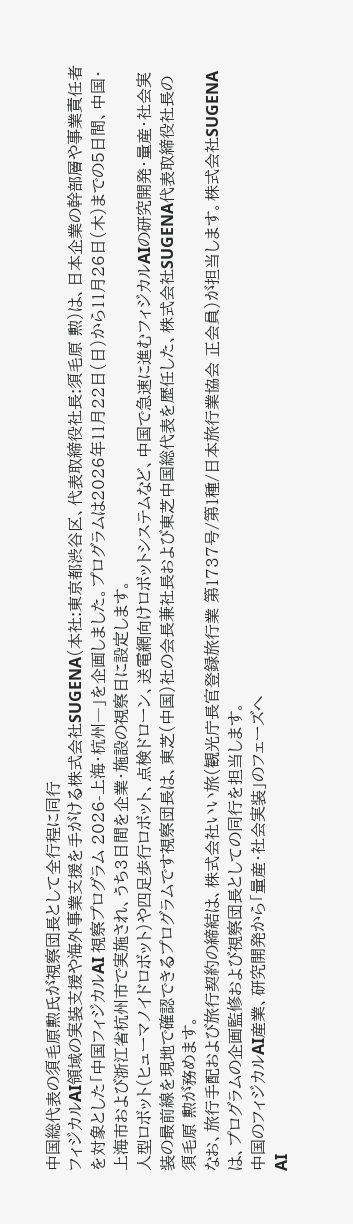中国総代表の須毛原勲氏が視察団長として全行程に同行
フィジカルAI領域の実装支援や海外事業支援を手がける株式会社SUGENA(本社:東京都渋谷区、代表取締役社長:須毛原 勲)は、日本企業の幹部層や事業責任者を対象とした「中国フィジカルAI 視察プログラム 2026-上海・杭州―」を企画しました。プログラムは2026年11月22日(日)から11月26日(木)までの5日間、中国・上海市および浙江省杭州市で実施され、うち3日間を企業・施設の視察日に設定します。
人型ロボット(ヒューマノイドロボット)や四足歩行ロボット、点検ドローン、送電網向けロボットシステムなど、中国で急速に進むフィジカルAIの研究開発・量産・社会実装の最前線を現地で確認できるプログラムです視察団長は、東芝(中国)社の会長兼社長および東芝中国総代表を歴任した、株式会社SUGENA代表取締役社長の須毛原 勲が務めます。
なお、旅行手配および旅行契約の締結は、株式会社いい旅(観光庁長官登録旅行業 第1737号/第1種/日本旅行業協会 正会員)が担当します。株式会社SUGENAは、プログラムの企画監修および視察団長としての同行を担当します。
中国のフィジカルAI産業、研究開発から「量産・社会実装」のフェーズへ
AI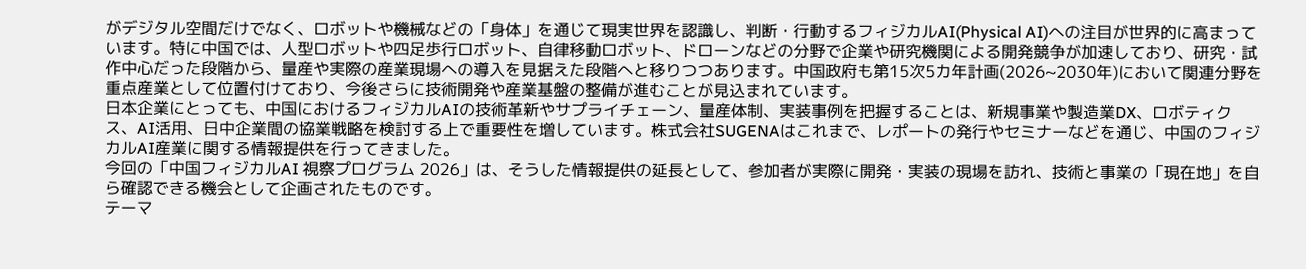がデジタル空間だけでなく、ロボットや機械などの「身体」を通じて現実世界を認識し、判断・行動するフィジカルAI(Physical AI)への注目が世界的に高まっています。特に中国では、人型ロボットや四足歩行ロボット、自律移動ロボット、ドローンなどの分野で企業や研究機関による開発競争が加速しており、研究・試作中心だった段階から、量産や実際の産業現場への導入を見据えた段階へと移りつつあります。中国政府も第15次5カ年計画(2026~2030年)において関連分野を重点産業として位置付けており、今後さらに技術開発や産業基盤の整備が進むことが見込まれています。
日本企業にとっても、中国におけるフィジカルAIの技術革新やサプライチェーン、量産体制、実装事例を把握することは、新規事業や製造業DX、ロボティクス、AI活用、日中企業間の協業戦略を検討する上で重要性を増しています。株式会社SUGENAはこれまで、レポートの発行やセミナーなどを通じ、中国のフィジカルAI産業に関する情報提供を行ってきました。
今回の「中国フィジカルAI 視察プログラム 2026」は、そうした情報提供の延長として、参加者が実際に開発・実装の現場を訪れ、技術と事業の「現在地」を自ら確認できる機会として企画されたものです。
テーマ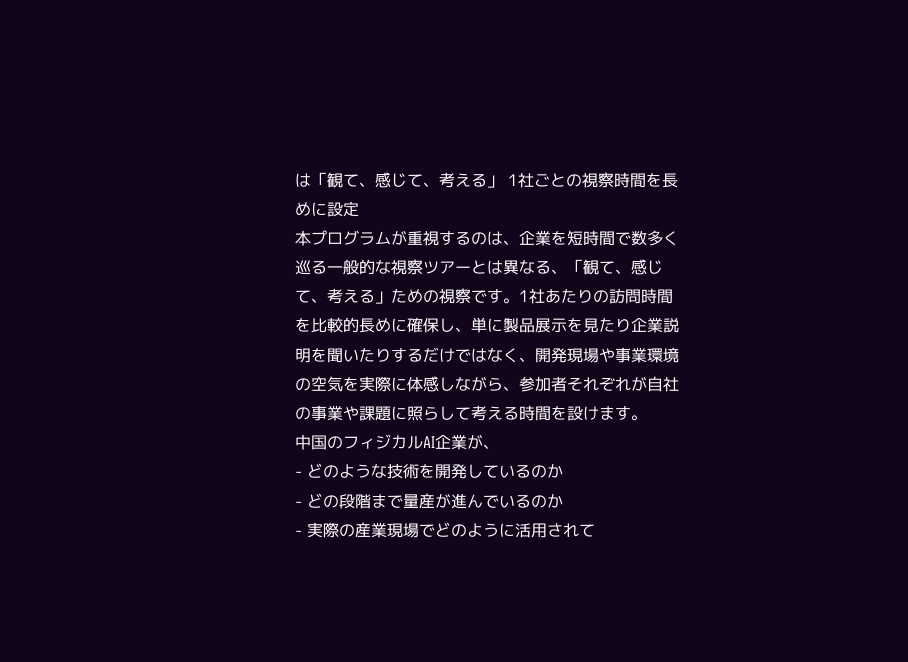は「観て、感じて、考える」 1社ごとの視察時間を長めに設定
本プログラムが重視するのは、企業を短時間で数多く巡る一般的な視察ツアーとは異なる、「観て、感じて、考える」ための視察です。1社あたりの訪問時間を比較的長めに確保し、単に製品展示を見たり企業説明を聞いたりするだけではなく、開発現場や事業環境の空気を実際に体感しながら、参加者それぞれが自社の事業や課題に照らして考える時間を設けます。
中国のフィジカルAI企業が、
- どのような技術を開発しているのか
- どの段階まで量産が進んでいるのか
- 実際の産業現場でどのように活用されて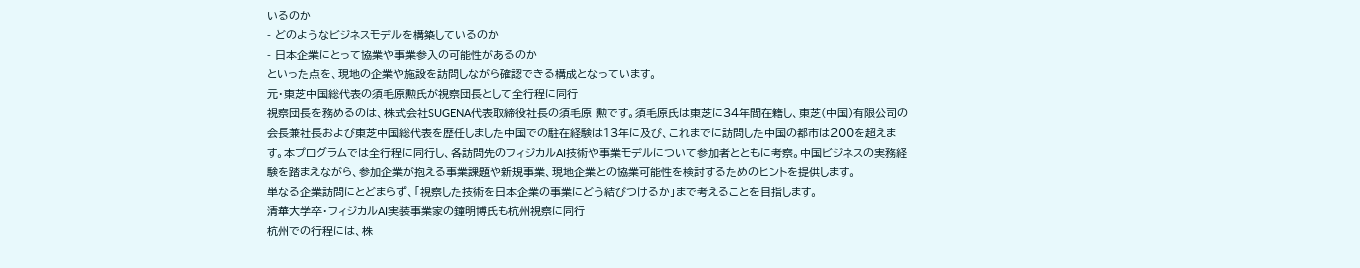いるのか
- どのようなビジネスモデルを構築しているのか
- 日本企業にとって協業や事業参入の可能性があるのか
といった点を、現地の企業や施設を訪問しながら確認できる構成となっています。
元・東芝中国総代表の須毛原勲氏が視察団長として全行程に同行
視察団長を務めるのは、株式会社SUGENA代表取締役社長の須毛原 勲です。須毛原氏は東芝に34年間在籍し、東芝(中国)有限公司の会長兼社長および東芝中国総代表を歴任しました中国での駐在経験は13年に及び、これまでに訪問した中国の都市は200を超えます。本プログラムでは全行程に同行し、各訪問先のフィジカルAI技術や事業モデルについて参加者とともに考察。中国ビジネスの実務経験を踏まえながら、参加企業が抱える事業課題や新規事業、現地企業との協業可能性を検討するためのヒントを提供します。
単なる企業訪問にとどまらず、「視察した技術を日本企業の事業にどう結びつけるか」まで考えることを目指します。
清華大学卒・フィジカルAI実装事業家の鐘明博氏も杭州視察に同行
杭州での行程には、株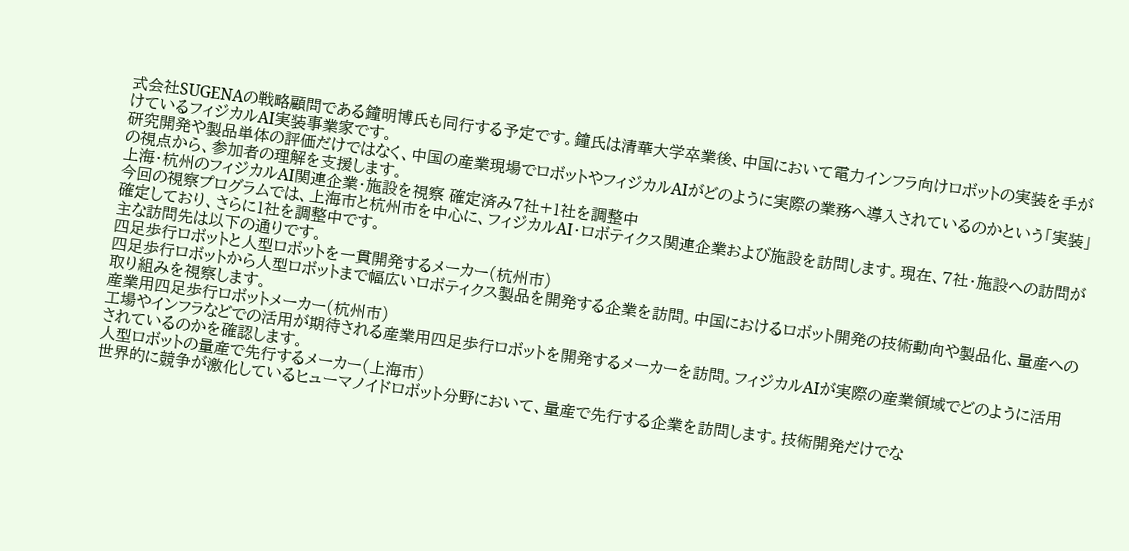式会社SUGENAの戦略顧問である鐘明博氏も同行する予定です。鐘氏は清華大学卒業後、中国において電力インフラ向けロボットの実装を手がけているフィジカルAI実装事業家です。
研究開発や製品単体の評価だけではなく、中国の産業現場でロボットやフィジカルAIがどのように実際の業務へ導入されているのかという「実装」の視点から、参加者の理解を支援します。
上海・杭州のフィジカルAI関連企業・施設を視察 確定済み7社+1社を調整中
今回の視察プログラムでは、上海市と杭州市を中心に、フィジカルAI・ロボティクス関連企業および施設を訪問します。現在、7社・施設への訪問が確定しており、さらに1社を調整中です。
主な訪問先は以下の通りです。
四足歩行ロボットと人型ロボットを一貫開発するメーカー(杭州市)
四足歩行ロボットから人型ロボットまで幅広いロボティクス製品を開発する企業を訪問。中国におけるロボット開発の技術動向や製品化、量産への取り組みを視察します。
産業用四足歩行ロボットメーカー(杭州市)
工場やインフラなどでの活用が期待される産業用四足歩行ロボットを開発するメーカーを訪問。フィジカルAIが実際の産業領域でどのように活用されているのかを確認します。
人型ロボットの量産で先行するメーカー(上海市)
世界的に競争が激化しているヒューマノイドロボット分野において、量産で先行する企業を訪問します。技術開発だけでな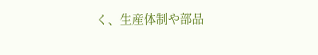く、生産体制や部品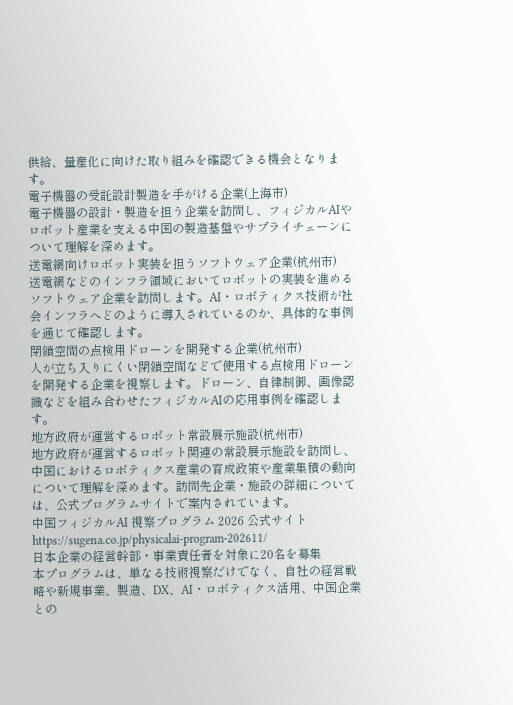供給、量産化に向けた取り組みを確認できる機会となります。
電子機器の受託設計製造を手がける企業(上海市)
電子機器の設計・製造を担う企業を訪問し、フィジカルAIやロボット産業を支える中国の製造基盤やサプライチェーンについて理解を深めます。
送電網向けロボット実装を担うソフトウェア企業(杭州市)
送電網などのインフラ領域においてロボットの実装を進めるソフトウェア企業を訪問します。AI・ロボティクス技術が社会インフラへどのように導入されているのか、具体的な事例を通じて確認します。
閉鎖空間の点検用ドローンを開発する企業(杭州市)
人が立ち入りにくい閉鎖空間などで使用する点検用ドローンを開発する企業を視察します。ドローン、自律制御、画像認識などを組み合わせたフィジカルAIの応用事例を確認します。
地方政府が運営するロボット常設展示施設(杭州市)
地方政府が運営するロボット関連の常設展示施設を訪問し、中国におけるロボティクス産業の育成政策や産業集積の動向について理解を深めます。訪問先企業・施設の詳細については、公式プログラムサイトで案内されています。
中国フィジカルAI 視察プログラム 2026 公式サイト
https://sugena.co.jp/physicalai-program-202611/
日本企業の経営幹部・事業責任者を対象に20名を募集
本プログラムは、単なる技術視察だけでなく、自社の経営戦略や新規事業、製造、DX、AI・ロボティクス活用、中国企業との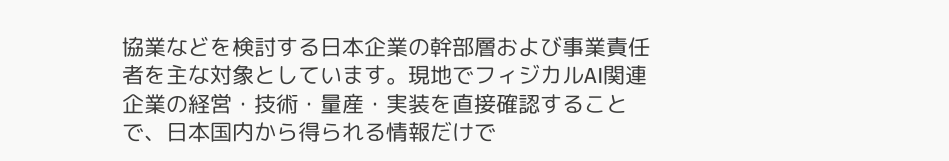協業などを検討する日本企業の幹部層および事業責任者を主な対象としています。現地でフィジカルAI関連企業の経営・技術・量産・実装を直接確認することで、日本国内から得られる情報だけで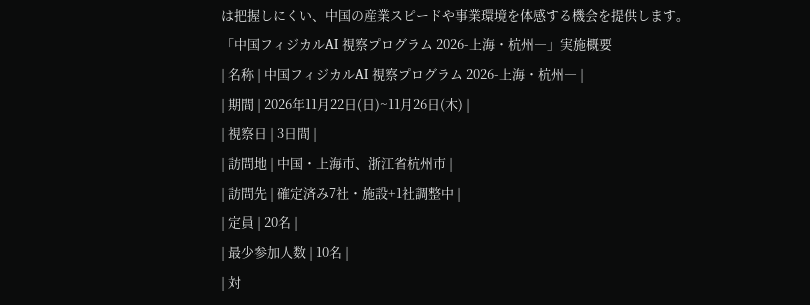は把握しにくい、中国の産業スピードや事業環境を体感する機会を提供します。
「中国フィジカルAI 視察プログラム 2026-上海・杭州―」実施概要
| 名称 | 中国フィジカルAI 視察プログラム 2026-上海・杭州― |
| 期間 | 2026年11月22日(日)~11月26日(木) |
| 視察日 | 3日間 |
| 訪問地 | 中国・上海市、浙江省杭州市 |
| 訪問先 | 確定済み7社・施設+1社調整中 |
| 定員 | 20名 |
| 最少参加人数 | 10名 |
| 対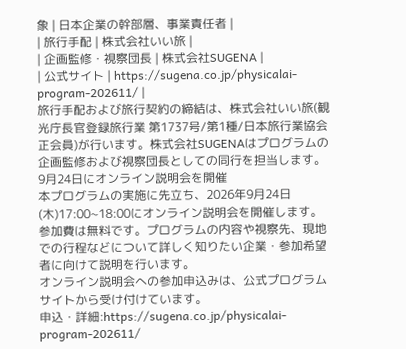象 | 日本企業の幹部層、事業責任者 |
| 旅行手配 | 株式会社いい旅 |
| 企画監修・視察団長 | 株式会社SUGENA |
| 公式サイト | https://sugena.co.jp/physicalai-program-202611/ |
旅行手配および旅行契約の締結は、株式会社いい旅(観光庁長官登録旅行業 第1737号/第1種/日本旅行業協会 正会員)が行います。株式会社SUGENAはプログラムの企画監修および視察団長としての同行を担当します。
9月24日にオンライン説明会を開催
本プログラムの実施に先立ち、2026年9月24日(木)17:00~18:00にオンライン説明会を開催します。参加費は無料です。プログラムの内容や視察先、現地での行程などについて詳しく知りたい企業・参加希望者に向けて説明を行います。
オンライン説明会への参加申込みは、公式プログラムサイトから受け付けています。
申込・詳細:https://sugena.co.jp/physicalai-program-202611/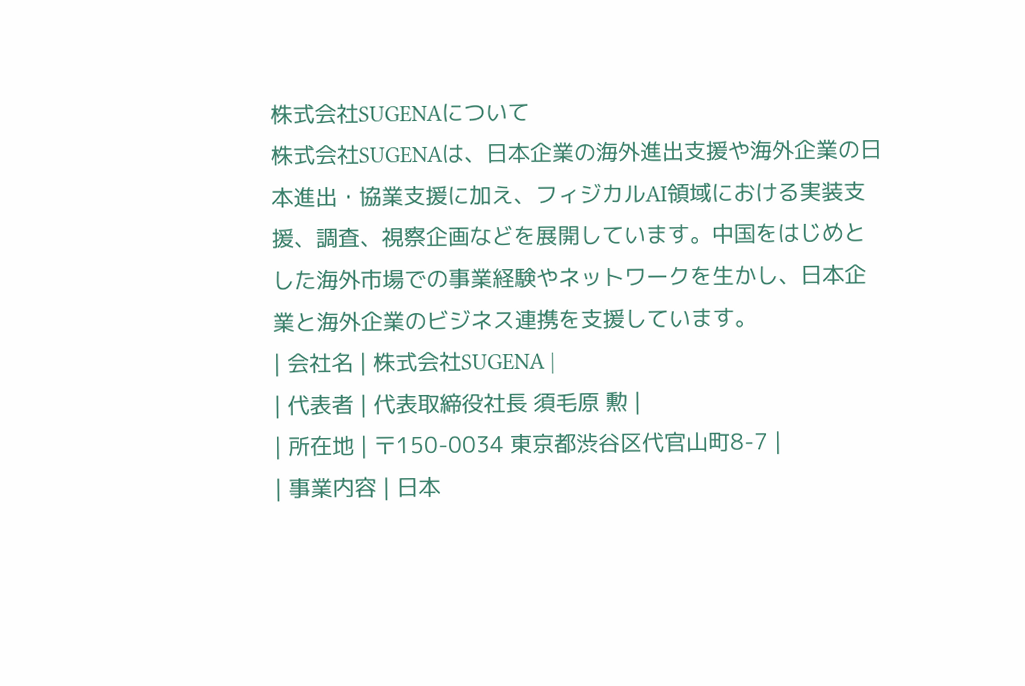株式会社SUGENAについて
株式会社SUGENAは、日本企業の海外進出支援や海外企業の日本進出・協業支援に加え、フィジカルAI領域における実装支援、調査、視察企画などを展開しています。中国をはじめとした海外市場での事業経験やネットワークを生かし、日本企業と海外企業のビジネス連携を支援しています。
| 会社名 | 株式会社SUGENA |
| 代表者 | 代表取締役社長 須毛原 勲 |
| 所在地 | 〒150-0034 東京都渋谷区代官山町8-7 |
| 事業内容 | 日本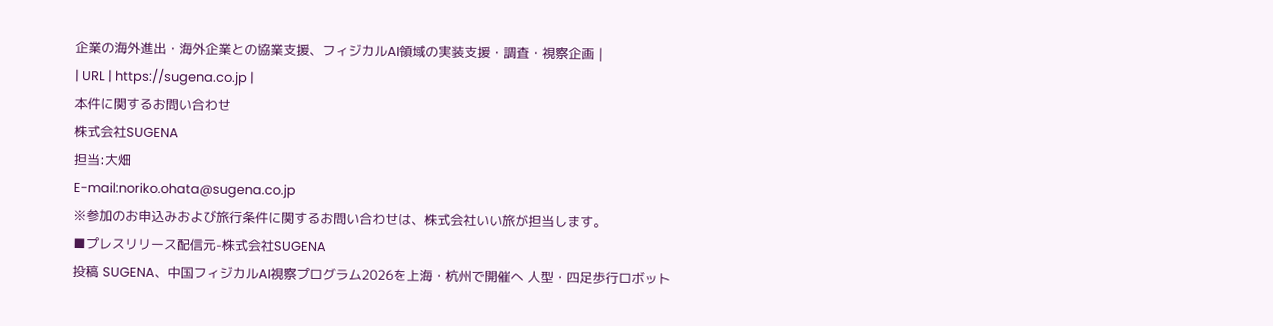企業の海外進出・海外企業との協業支援、フィジカルAI領域の実装支援・調査・視察企画 |
| URL | https://sugena.co.jp |
本件に関するお問い合わせ
株式会社SUGENA
担当:大畑
E-mail:noriko.ohata@sugena.co.jp
※参加のお申込みおよび旅行条件に関するお問い合わせは、株式会社いい旅が担当します。
■プレスリリース配信元-株式会社SUGENA
投稿 SUGENA、中国フィジカルAI視察プログラム2026を上海・杭州で開催へ 人型・四足歩行ロボット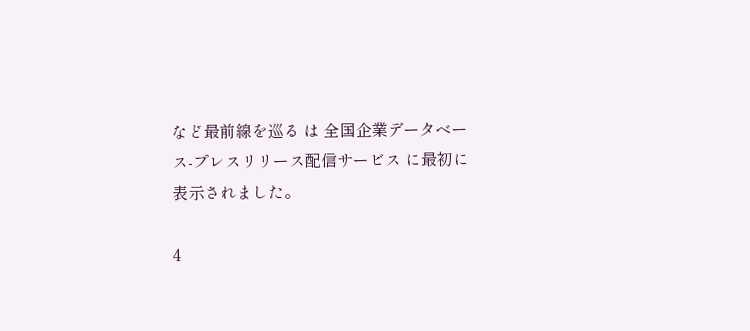など最前線を巡る は 全国企業データベース-プレスリリース配信サービス に最初に表示されました。

4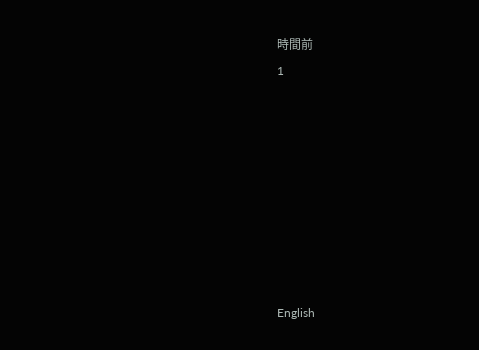時間前
1








English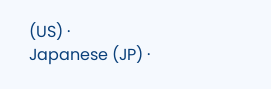(US) ·
Japanese (JP) ·